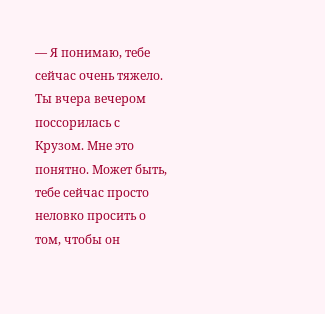— Я понимаю, тебе сейчас очень тяжело. Ты вчера вечером поссорилась с Крузом. Мне это понятно. Может быть, тебе сейчас просто неловко просить о том, чтобы он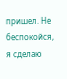пришел. Не беспокойся, я сделаю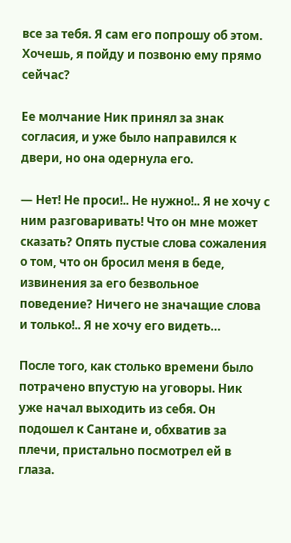все за тебя. Я сам его попрошу об этом. Хочешь, я пойду и позвоню ему прямо сейчас?

Ее молчание Ник принял за знак согласия, и уже было направился к двери, но она одернула его.

— Нет! Не проси!.. Не нужно!.. Я не хочу с ним разговаривать! Что он мне может сказать? Опять пустые слова сожаления о том, что он бросил меня в беде, извинения за его безвольное поведение? Ничего не значащие слова и только!.. Я не хочу его видеть…

После того, как столько времени было потрачено впустую на уговоры. Ник уже начал выходить из себя. Он подошел к Сантане и, обхватив за плечи, пристально посмотрел ей в глаза.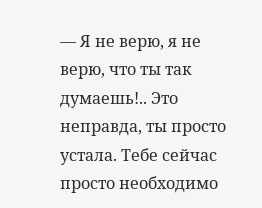— Я не верю, я не верю, что ты так думаешь!.. Это неправда, ты просто устала. Тебе сейчас просто необходимо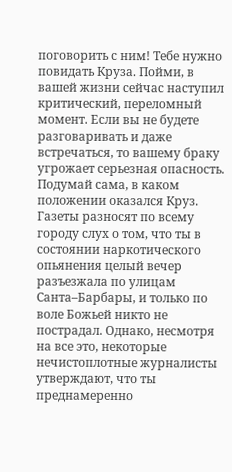поговорить с ним! Тебе нужно повидать Круза. Пойми, в вашей жизни сейчас наступил критический, переломный момент. Если вы не будете разговаривать и даже встречаться, то вашему браку угрожает серьезная опасность. Подумай сама, в каком положении оказался Круз. Газеты разносят по всему городу слух о том, что ты в состоянии наркотического опьянения целый вечер разъезжала по улицам Санта–Барбары, и только по воле Божьей никто не пострадал. Однако, несмотря на все это, некоторые нечистоплотные журналисты утверждают, что ты преднамеренно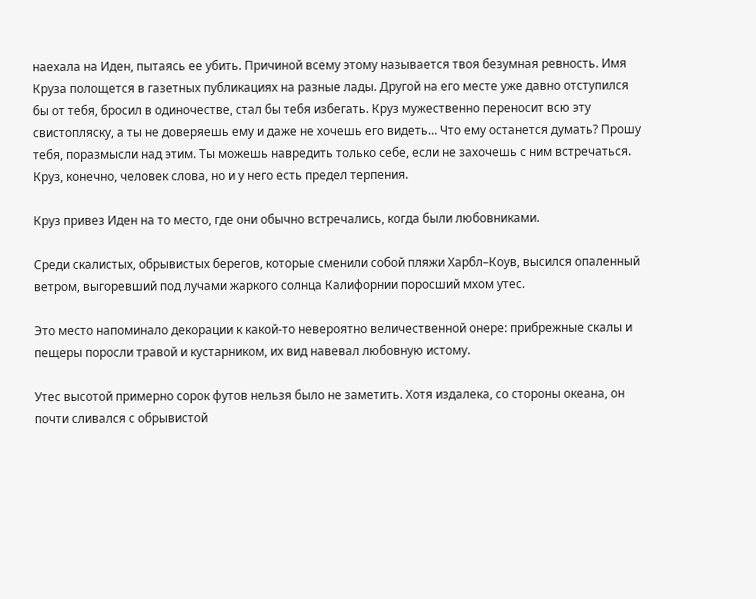наехала на Иден, пытаясь ее убить. Причиной всему этому называется твоя безумная ревность. Имя Круза полощется в газетных публикациях на разные лады. Другой на его месте уже давно отступился бы от тебя, бросил в одиночестве, стал бы тебя избегать. Круз мужественно переносит всю эту свистопляску, а ты не доверяешь ему и даже не хочешь его видеть… Что ему останется думать? Прошу тебя, поразмысли над этим. Ты можешь навредить только себе, если не захочешь с ним встречаться. Круз, конечно, человек слова, но и у него есть предел терпения.

Круз привез Иден на то место, где они обычно встречались, когда были любовниками.

Среди скалистых, обрывистых берегов, которые сменили собой пляжи Харбл–Коув, высился опаленный ветром, выгоревший под лучами жаркого солнца Калифорнии поросший мхом утес.

Это место напоминало декорации к какой‑то невероятно величественной онере: прибрежные скалы и пещеры поросли травой и кустарником, их вид навевал любовную истому.

Утес высотой примерно сорок футов нельзя было не заметить. Хотя издалека, со стороны океана, он почти сливался с обрывистой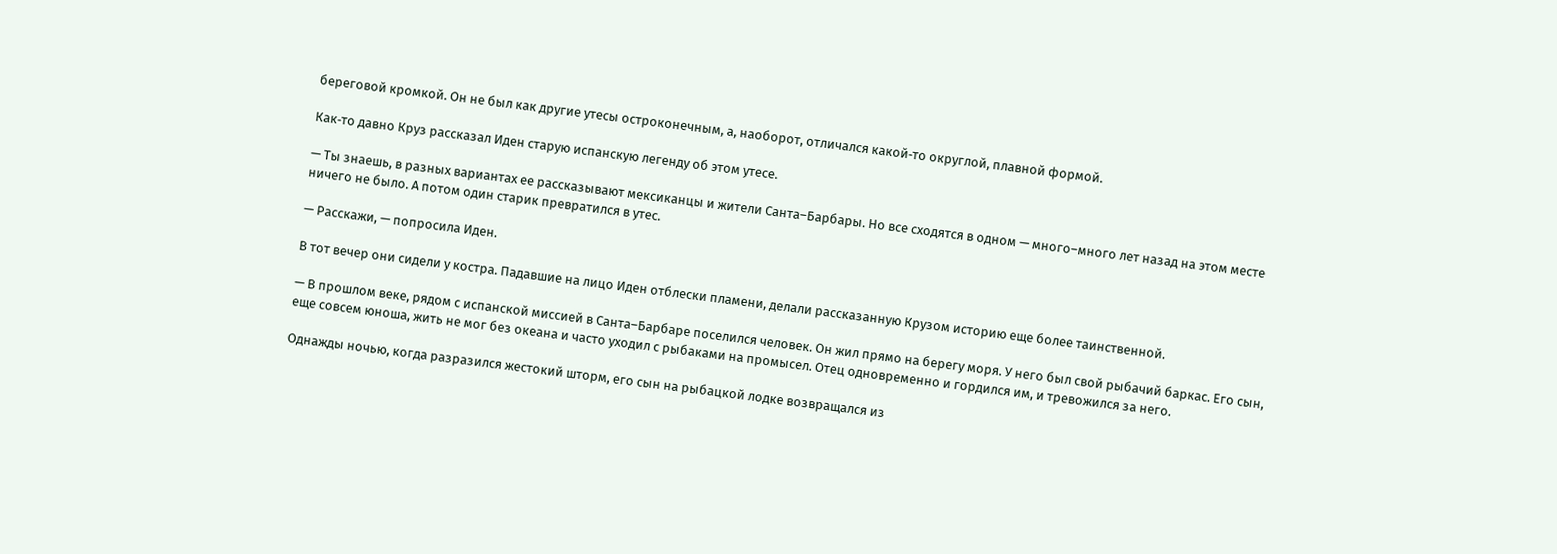береговой кромкой. Он не был как другие утесы остроконечным, а, наоборот, отличался какой‑то округлой, плавной формой.

Как‑то давно Круз рассказал Иден старую испанскую легенду об этом утесе.

— Ты знаешь, в разных вариантах ее рассказывают мексиканцы и жители Санта–Барбары. Но все сходятся в одном — много–много лет назад на этом месте ничего не было. А потом один старик превратился в утес.

— Расскажи, — попросила Иден.

В тот вечер они сидели у костра. Падавшие на лицо Иден отблески пламени, делали рассказанную Крузом историю еще более таинственной.

— В прошлом веке, рядом с испанской миссией в Санта–Барбаре поселился человек. Он жил прямо на берегу моря. У него был свой рыбачий баркас. Его сын, еще совсем юноша, жить не мог без океана и часто уходил с рыбаками на промысел. Отец одновременно и гордился им, и тревожился за него.

Однажды ночью, когда разразился жестокий шторм, его сын на рыбацкой лодке возвращался из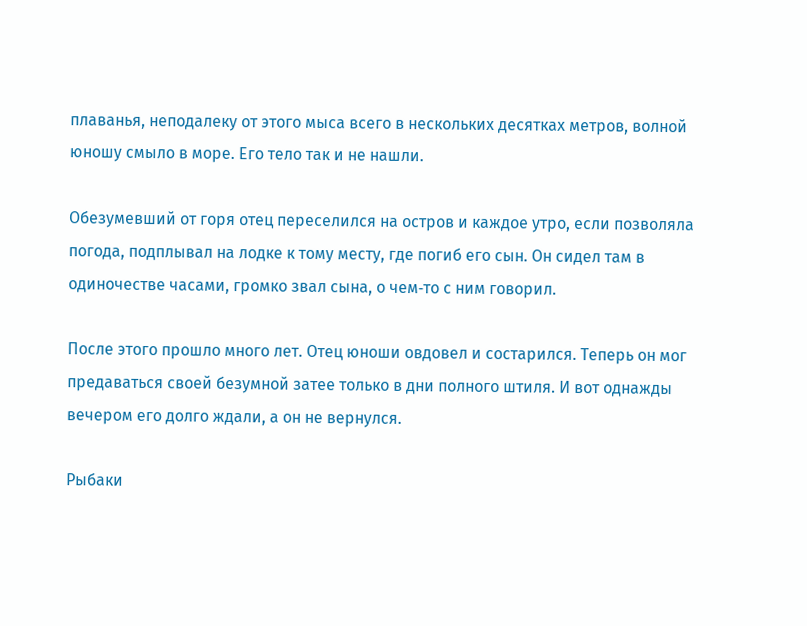плаванья, неподалеку от этого мыса всего в нескольких десятках метров, волной юношу смыло в море. Его тело так и не нашли.

Обезумевший от горя отец переселился на остров и каждое утро, если позволяла погода, подплывал на лодке к тому месту, где погиб его сын. Он сидел там в одиночестве часами, громко звал сына, о чем‑то с ним говорил.

После этого прошло много лет. Отец юноши овдовел и состарился. Теперь он мог предаваться своей безумной затее только в дни полного штиля. И вот однажды вечером его долго ждали, а он не вернулся.

Рыбаки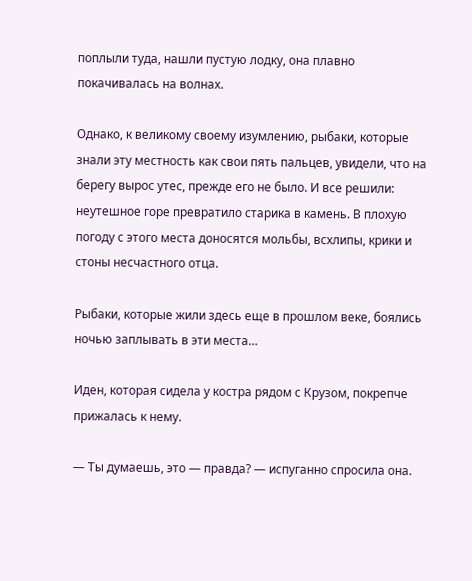поплыли туда, нашли пустую лодку, она плавно покачивалась на волнах.

Однако, к великому своему изумлению, рыбаки, которые знали эту местность как свои пять пальцев, увидели, что на берегу вырос утес, прежде его не было. И все решили: неутешное горе превратило старика в камень. В плохую погоду с этого места доносятся мольбы, всхлипы, крики и стоны несчастного отца.

Рыбаки, которые жили здесь еще в прошлом веке, боялись ночью заплывать в эти места…

Иден, которая сидела у костра рядом с Крузом, покрепче прижалась к нему.

— Ты думаешь, это — правда? — испуганно спросила она.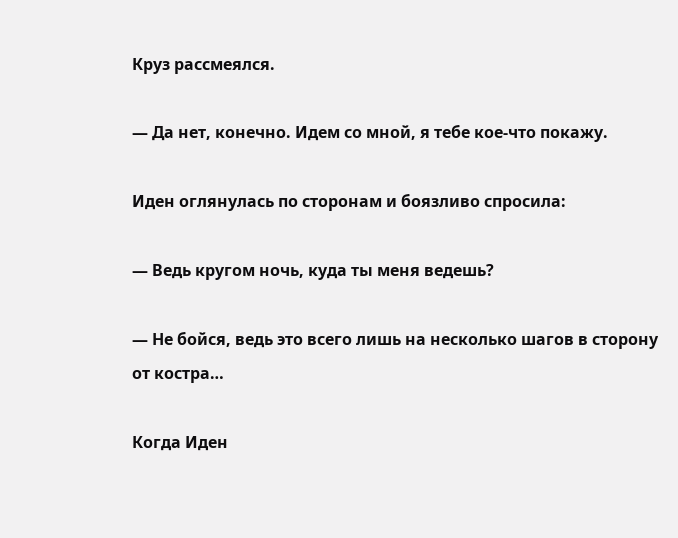Круз рассмеялся.

— Да нет, конечно. Идем со мной, я тебе кое‑что покажу.

Иден оглянулась по сторонам и боязливо спросила:

— Ведь кругом ночь, куда ты меня ведешь?

— Не бойся, ведь это всего лишь на несколько шагов в сторону от костра…

Когда Иден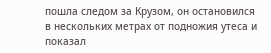пошла следом за Крузом, он остановился в нескольких метрах от подножия утеса и показал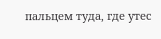пальцем туда, где утес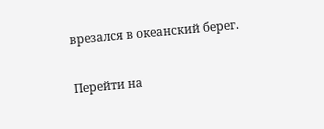врезался в океанский берег.

Перейти на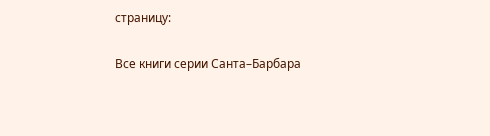страницу:

Все книги серии Санта–Барбара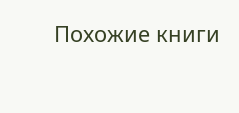Похожие книги